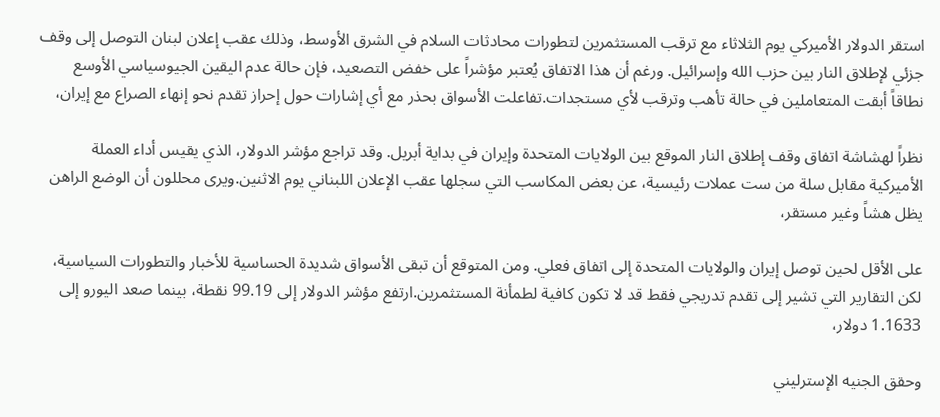استقر الدولار الأميركي يوم الثلاثاء مع ترقب المستثمرين لتطورات محادثات السلام في الشرق الأوسط، وذلك عقب إعلان لبنان التوصل إلى وقف جزئي لإطلاق النار بين حزب الله وإسرائيل. ورغم أن هذا الاتفاق يُعتبر مؤشراً على خفض التصعيد، فإن حالة عدم اليقين الجيوسياسي الأوسع نطاقاً أبقت المتعاملين في حالة تأهب وترقب لأي مستجدات.تفاعلت الأسواق بحذر مع أي إشارات حول إحراز تقدم نحو إنهاء الصراع مع إيران،

نظراً لهشاشة اتفاق وقف إطلاق النار الموقع بين الولايات المتحدة وإيران في بداية أبريل. وقد تراجع مؤشر الدولار، الذي يقيس أداء العملة الأميركية مقابل سلة من ست عملات رئيسية، عن بعض المكاسب التي سجلها عقب الإعلان اللبناني يوم الاثنين.ويرى محللون أن الوضع الراهن يظل هشاً وغير مستقر،

على الأقل لحين توصل إيران والولايات المتحدة إلى اتفاق فعلي. ومن المتوقع أن تبقى الأسواق شديدة الحساسية للأخبار والتطورات السياسية، لكن التقارير التي تشير إلى تقدم تدريجي فقط قد لا تكون كافية لطمأنة المستثمرين.ارتفع مؤشر الدولار إلى 99.19 نقطة، بينما صعد اليورو إلى 1.1633 دولار،

وحقق الجنيه الإسترليني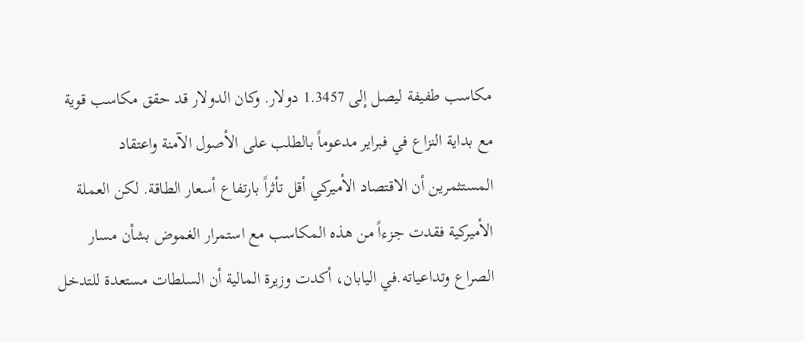مكاسب طفيفة ليصل إلى 1.3457 دولار. وكان الدولار قد حقق مكاسب قوية مع بداية النزاع في فبراير مدعوماً بالطلب على الأصول الآمنة واعتقاد المستثمرين أن الاقتصاد الأميركي أقل تأثراً بارتفاع أسعار الطاقة. لكن العملة الأميركية فقدت جزءاً من هذه المكاسب مع استمرار الغموض بشأن مسار الصراع وتداعياته.في اليابان، أكدت وزيرة المالية أن السلطات مستعدة للتدخل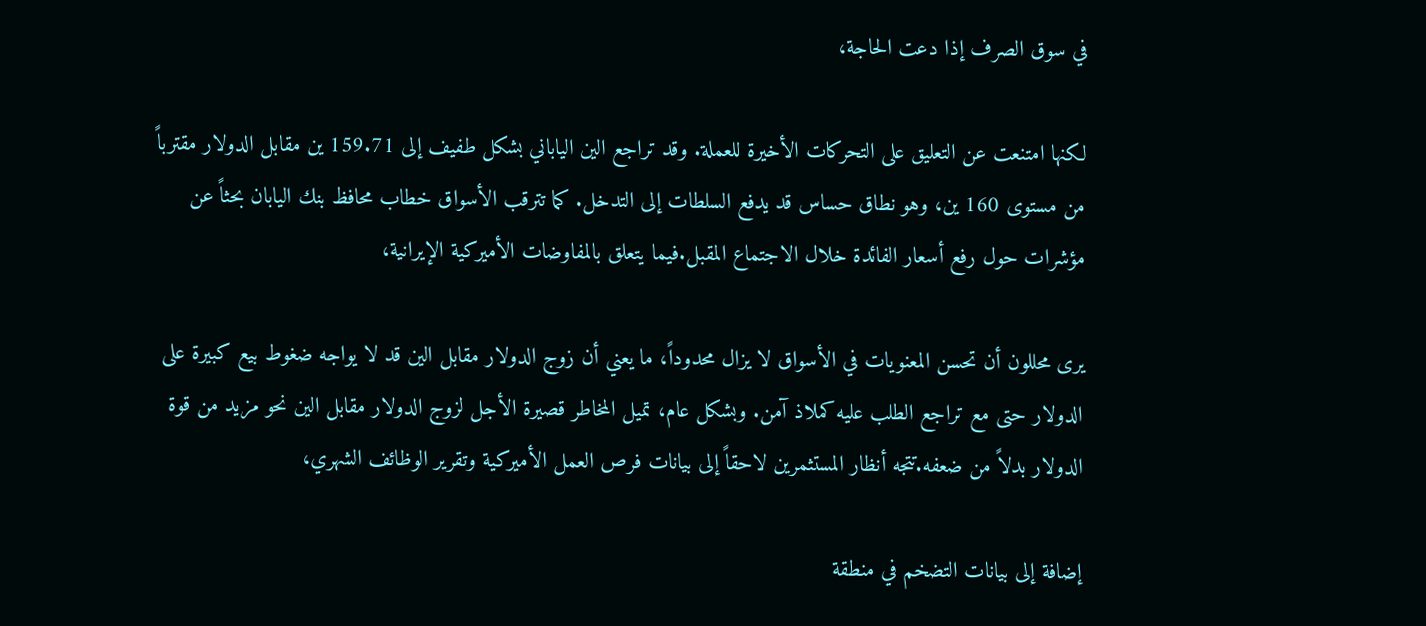في سوق الصرف إذا دعت الحاجة،

لكنها امتنعت عن التعليق على التحركات الأخيرة للعملة. وقد تراجع الين الياباني بشكل طفيف إلى 159.71 ين مقابل الدولار مقترباً من مستوى 160 ين، وهو نطاق حساس قد يدفع السلطات إلى التدخل. كما تترقب الأسواق خطاب محافظ بنك اليابان بحثاً عن مؤشرات حول رفع أسعار الفائدة خلال الاجتماع المقبل.فيما يتعلق بالمفاوضات الأميركية الإيرانية،

يرى محللون أن تحسن المعنويات في الأسواق لا يزال محدوداً، ما يعني أن زوج الدولار مقابل الين قد لا يواجه ضغوط بيع كبيرة على الدولار حتى مع تراجع الطلب عليه كملاذ آمن. وبشكل عام، تميل المخاطر قصيرة الأجل لزوج الدولار مقابل الين نحو مزيد من قوة الدولار بدلاً من ضعفه.تتجه أنظار المستثمرين لاحقاً إلى بيانات فرص العمل الأميركية وتقرير الوظائف الشهري،

إضافة إلى بيانات التضخم في منطقة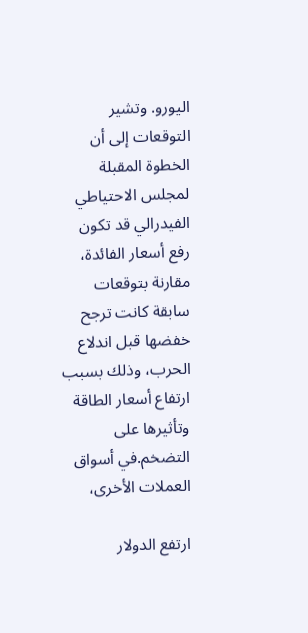اليورو. وتشير التوقعات إلى أن الخطوة المقبلة لمجلس الاحتياطي الفيدرالي قد تكون رفع أسعار الفائدة، مقارنة بتوقعات سابقة كانت ترجح خفضها قبل اندلاع الحرب، وذلك بسبب ارتفاع أسعار الطاقة وتأثيرها على التضخم.في أسواق العملات الأخرى،

ارتفع الدولار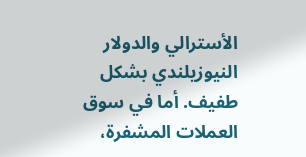الأسترالي والدولار النيوزيلندي بشكل طفيف. أما في سوق العملات المشفرة،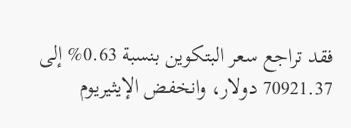فقد تراجع سعر البتكوين بنسبة 0.63% إلى 70921.37 دولار، وانخفض الإيثيريوم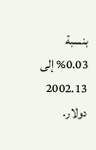بنسبة 0.03% إلى 2002.13 دولار.